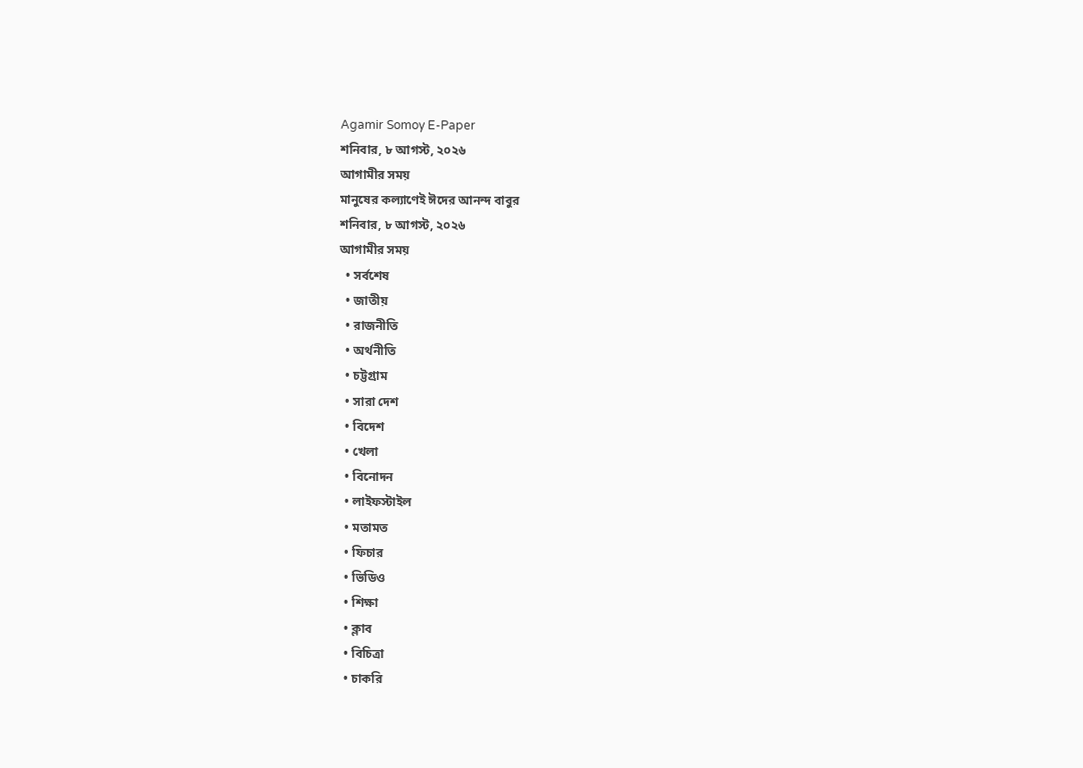Agamir Somoy E-Paper
শনিবার, ৮ আগস্ট, ২০২৬
আগামীর সময়
মানুষের কল্যাণেই ঈদের আনন্দ বাবুর
শনিবার, ৮ আগস্ট, ২০২৬
আগামীর সময়
  • সর্বশেষ
  • জাতীয়
  • রাজনীতি
  • অর্থনীতি
  • চট্টগ্রাম
  • সারা দেশ
  • বিদেশ
  • খেলা
  • বিনোদন
  • লাইফস্টাইল
  • মতামত
  • ফিচার
  • ভিডিও
  • শিক্ষা
  • ক্লাব
  • বিচিত্রা
  • চাকরি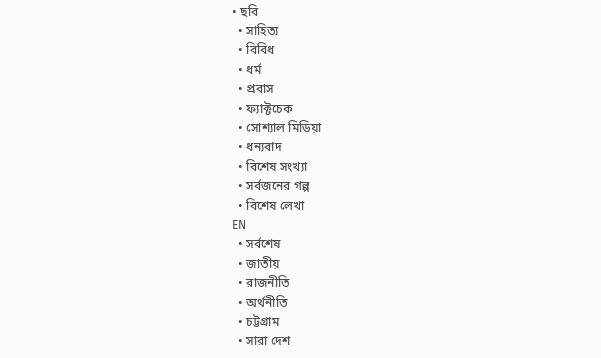• ছবি
  • সাহিত্য
  • বিবিধ
  • ধর্ম
  • প্রবাস
  • ফ্যাক্টচেক
  • সোশ্যাল মিডিয়া
  • ধন্যবাদ
  • বিশেষ সংখ্যা
  • সর্বজনের গল্প
  • বিশেষ লেখা
EN
  • সর্বশেষ
  • জাতীয়
  • রাজনীতি
  • অর্থনীতি
  • চট্টগ্রাম
  • সারা দেশ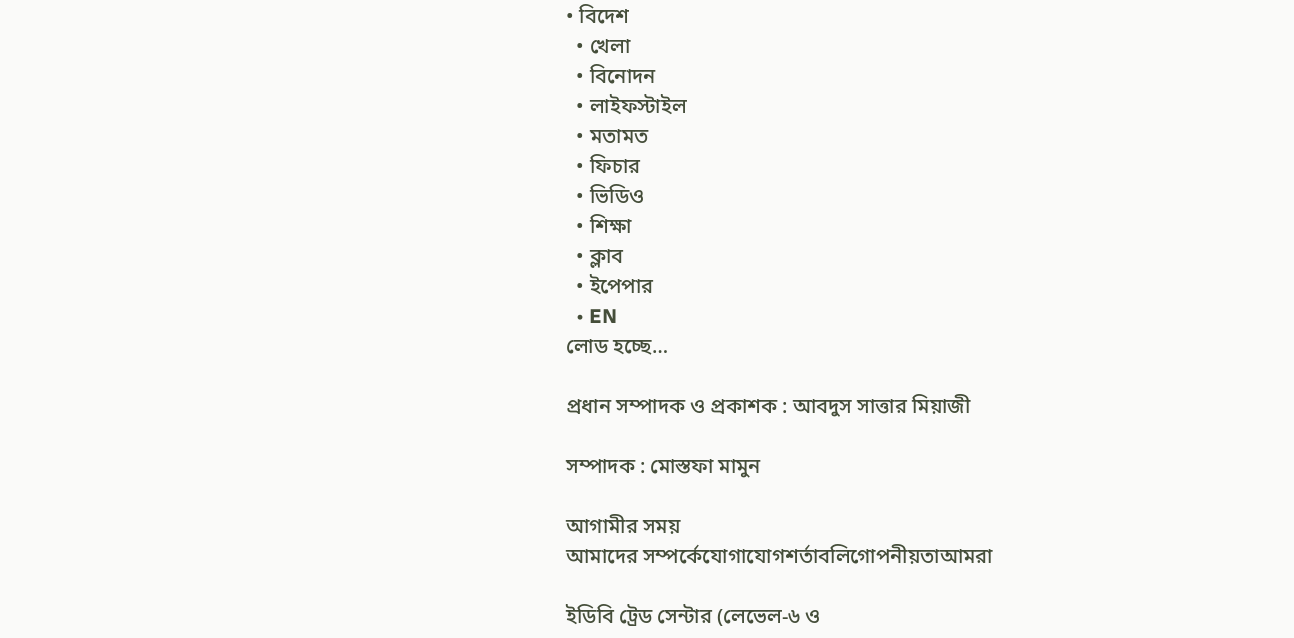• বিদেশ
  • খেলা
  • বিনোদন
  • লাইফস্টাইল
  • মতামত
  • ফিচার
  • ভিডিও
  • শিক্ষা
  • ক্লাব
  • ইপেপার
  • EN
লোড হচ্ছে…

প্রধান সম্পাদক ও প্রকাশক : আবদুস সাত্তার মিয়াজী

সম্পাদক : মোস্তফা মামুন

আগামীর সময়
আমাদের সম্পর্কেযোগাযোগশর্তাবলিগোপনীয়তাআমরা

ইডিবি ট্রেড সেন্টার (লেভেল-৬ ও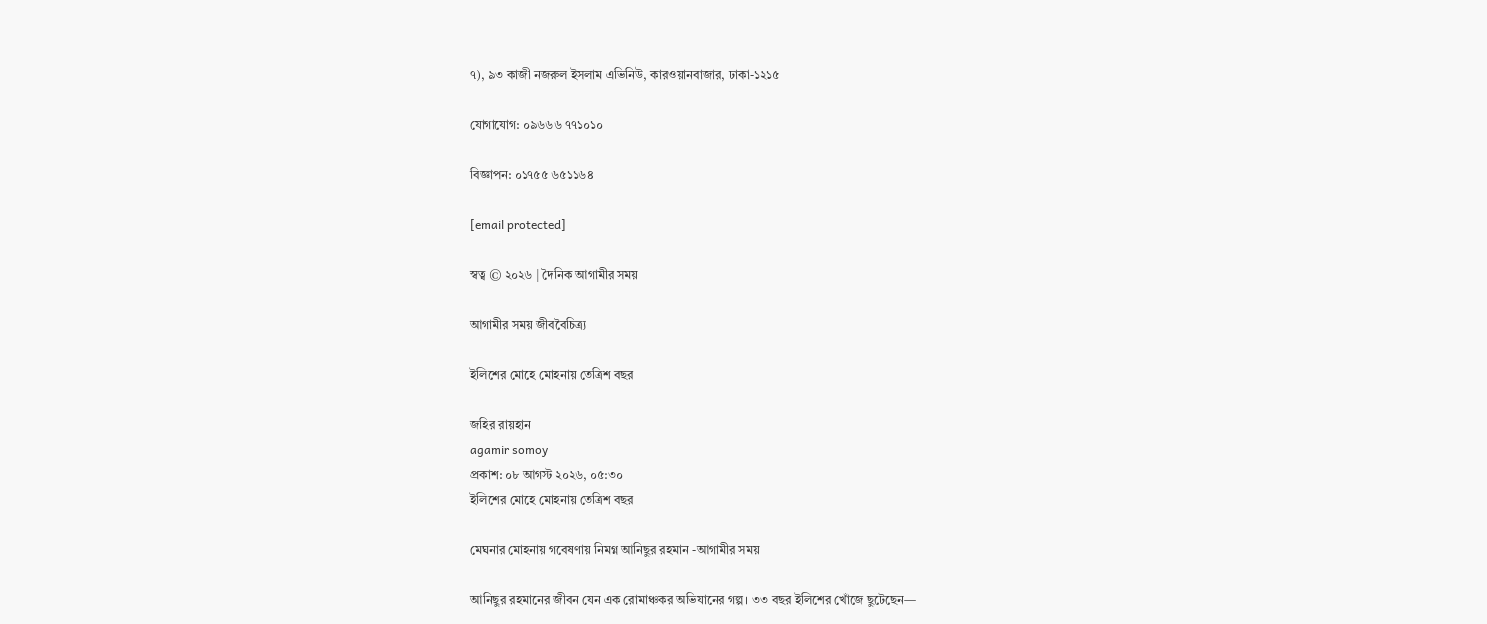৭), ৯৩ কাজী নজরুল ইসলাম এভিনিউ, কারওয়ানবাজার, ঢাকা-১২১৫

যোগাযোগ: ০৯৬৬৬ ৭৭১০১০

বিজ্ঞাপন: ০১৭৫৫ ৬৫১১৬৪

[email protected]

স্বত্ব © ২০২৬ | দৈনিক আগামীর সময়

আগামীর সময় জীববৈচিত্র্য

ইলিশের মোহে মোহনায় তেত্রিশ বছর

জহির রায়হান
agamir somoy
প্রকাশ: ০৮ আগস্ট ২০২৬, ০৫:৩০
ইলিশের মোহে মোহনায় তেত্রিশ বছর

মেঘনার মোহনায় গবেষণায় নিমগ্ন আনিছুর রহমান -আগামীর সময়

আনিছুর রহমানের জীবন যেন এক রোমাঞ্চকর অভিযানের গল্প। ৩৩ বছর ইলিশের খোঁজে ছুটেছেন—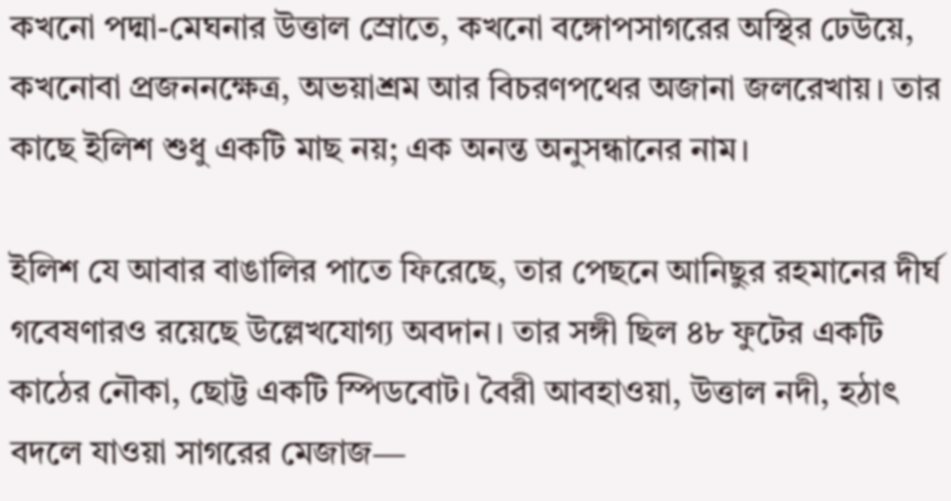কখনো পদ্মা-মেঘনার উত্তাল স্রোতে, কখনো বঙ্গোপসাগরের অস্থির ঢেউয়ে, কখনোবা প্রজননক্ষেত্র, অভয়াশ্রম আর বিচরণপথের অজানা জলরেখায়। তার কাছে ইলিশ শুধু একটি মাছ নয়; এক অনন্ত অনুসন্ধানের নাম।

ইলিশ যে আবার বাঙালির পাতে ফিরেছে, তার পেছনে আনিছুর রহমানের দীর্ঘ গবেষণারও রয়েছে উল্লেখযোগ্য অবদান। তার সঙ্গী ছিল ৪৮ ফুটের একটি কাঠের নৌকা, ছোট্ট একটি স্পিডবোট। বৈরী আবহাওয়া, উত্তাল নদী, হঠাৎ বদলে যাওয়া সাগরের মেজাজ—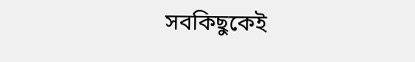সবকিছুকেই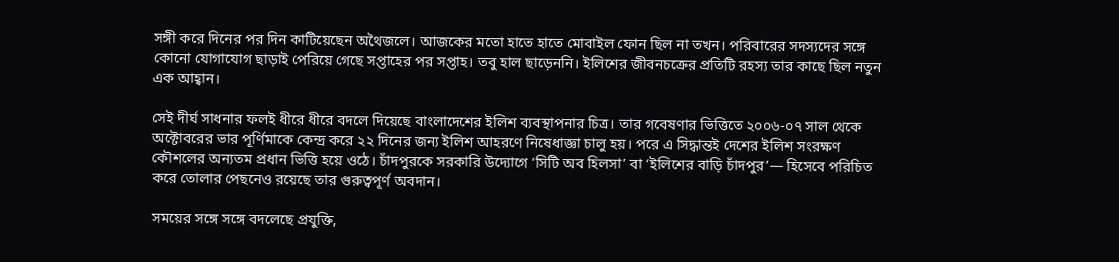সঙ্গী করে দিনের পর দিন কাটিয়েছেন অথৈজলে। আজকের মতো হাতে হাতে মোবাইল ফোন ছিল না তখন। পরিবারের সদস্যদের সঙ্গে কোনো যোগাযোগ ছাড়াই পেরিয়ে গেছে সপ্তাহের পর সপ্তাহ। তবু হাল ছাড়েননি। ইলিশের জীবনচক্রের প্রতিটি রহস্য তার কাছে ছিল নতুন এক আহ্বান।

সেই দীর্ঘ সাধনার ফলই ধীরে ধীরে বদলে দিয়েছে বাংলাদেশের ইলিশ ব্যবস্থাপনার চিত্র। তার গবেষণার ভিত্তিতে ২০০৬-০৭ সাল থেকে অক্টোবরের ভার পূর্ণিমাকে কেন্দ্র করে ২২ দিনের জন্য ইলিশ আহরণে নিষেধাজ্ঞা চালু হয়। পরে এ সিদ্ধান্তই দেশের ইলিশ সংরক্ষণ কৌশলের অন্যতম প্রধান ভিত্তি হয়ে ওঠে। চাঁদপুরকে সরকারি উদ্যোগে ‘সিটি অব হিলসা’ বা ‘ইলিশের বাড়ি চাঁদপুর’— হিসেবে পরিচিত করে তোলার পেছনেও রয়েছে তার গুরুত্বপূর্ণ অবদান।

সময়ের সঙ্গে সঙ্গে বদলেছে প্রযুক্তি,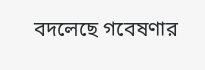বদলেছে গবেষণার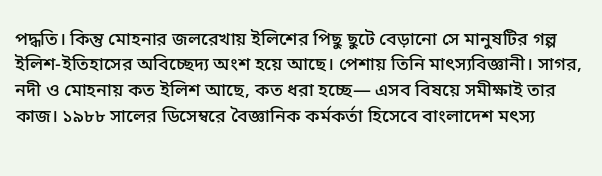পদ্ধতি। কিন্তু মোহনার জলরেখায় ইলিশের পিছু ছুটে বেড়ানো সে মানুষটির গল্প ইলিশ-ইতিহাসের অবিচ্ছেদ্য অংশ হয়ে আছে। পেশায় তিনি মাৎস্যবিজ্ঞানী। সাগর, নদী ও মোহনায় কত ইলিশ আছে, কত ধরা হচ্ছে— এসব বিষয়ে সমীক্ষাই তার কাজ। ১৯৮৮ সালের ডিসেম্বরে বৈজ্ঞানিক কর্মকর্তা হিসেবে বাংলাদেশ মৎস্য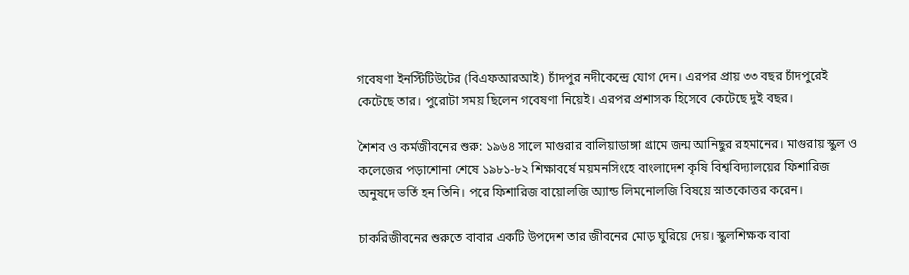গবেষণা ইনস্টিটিউটের (বিএফআরআই) চাঁদপুর নদীকেন্দ্রে যোগ দেন। এরপর প্রায় ৩৩ বছর চাঁদপুরেই কেটেছে তার। পুরোটা সময় ছিলেন গবেষণা নিয়েই। এরপর প্রশাসক হিসেবে কেটেছে দুই বছর।

শৈশব ও কর্মজীবনের শুরু: ১৯৬৪ সালে মাগুরার বালিয়াডাঙ্গা গ্রামে জন্ম আনিছুর রহমানের। মাগুরায় স্কুল ও কলেজের পড়াশোনা শেষে ১৯৮১-৮২ শিক্ষাবর্ষে ময়মনসিংহে বাংলাদেশ কৃষি বিশ্ববিদ্যালয়ের ফিশারিজ অনুষদে ভর্তি হন তিনি। পরে ফিশারিজ বায়োলজি অ্যান্ড লিমনোলজি বিষয়ে স্নাতকোত্তর করেন।

চাকরিজীবনের শুরুতে বাবার একটি উপদেশ তার জীবনের মোড় ঘুরিয়ে দেয়। স্কুলশিক্ষক বাবা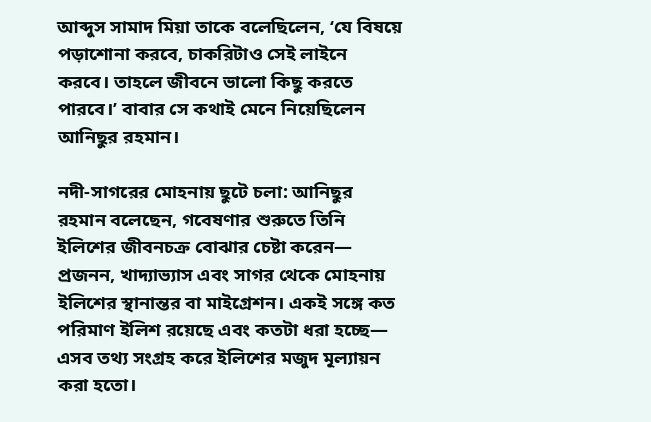আব্দুস সামাদ মিয়া তাকে বলেছিলেন, ‘যে বিষয়ে পড়াশোনা করবে, চাকরিটাও সেই লাইনে করবে। তাহলে জীবনে ভালো কিছু করতে পারবে।’ বাবার সে কথাই মেনে নিয়েছিলেন আনিছুর রহমান।

নদী-সাগরের মোহনায় ছুটে চলা: আনিছুর রহমান বলেছেন, গবেষণার শুরুতে তিনি ইলিশের জীবনচক্র বোঝার চেষ্টা করেন— প্রজনন, খাদ্যাভ্যাস এবং সাগর থেকে মোহনায় ইলিশের স্থানান্তর বা মাইগ্রেশন। একই সঙ্গে কত পরিমাণ ইলিশ রয়েছে এবং কতটা ধরা হচ্ছে— এসব তথ্য সংগ্রহ করে ইলিশের মজুদ মূল্যায়ন করা হতো।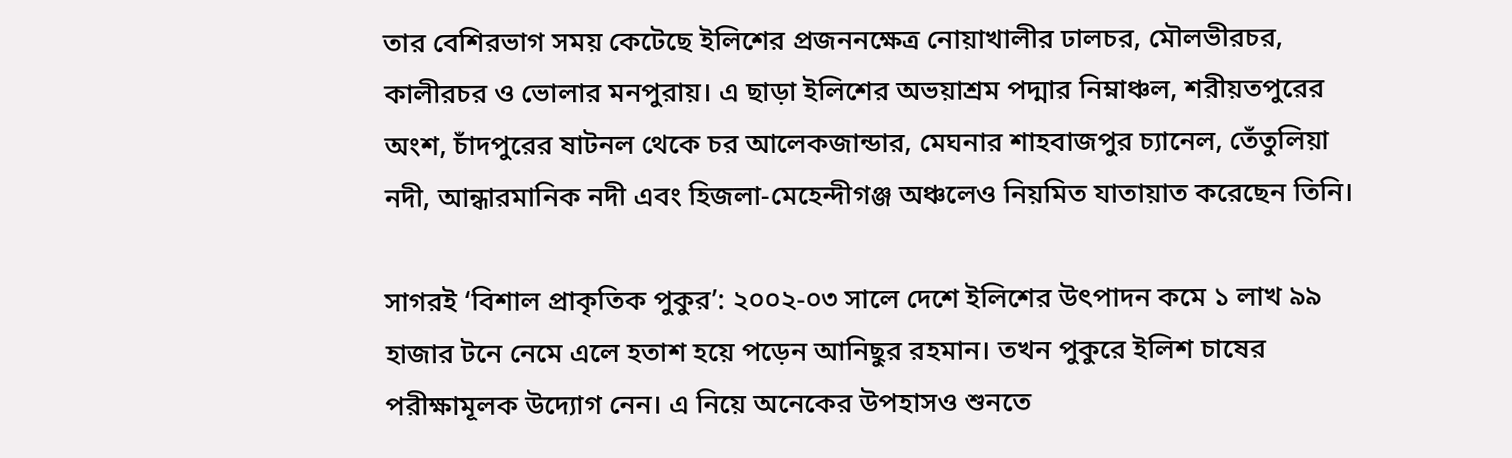তার বেশিরভাগ সময় কেটেছে ইলিশের প্রজননক্ষেত্র নোয়াখালীর ঢালচর, মৌলভীরচর, কালীরচর ও ভোলার মনপুরায়। এ ছাড়া ইলিশের অভয়াশ্রম পদ্মার নিম্নাঞ্চল, শরীয়তপুরের অংশ, চাঁদপুরের ষাটনল থেকে চর আলেকজান্ডার, মেঘনার শাহবাজপুর চ্যানেল, তেঁতুলিয়া নদী, আন্ধারমানিক নদী এবং হিজলা-মেহেন্দীগঞ্জ অঞ্চলেও নিয়মিত যাতায়াত করেছেন তিনি।

সাগরই ‘বিশাল প্রাকৃতিক পুকুর’: ২০০২-০৩ সালে দেশে ইলিশের উৎপাদন কমে ১ লাখ ৯৯ হাজার টনে নেমে এলে হতাশ হয়ে পড়েন আনিছুর রহমান। তখন পুকুরে ইলিশ চাষের পরীক্ষামূলক উদ্যোগ নেন। এ নিয়ে অনেকের উপহাসও শুনতে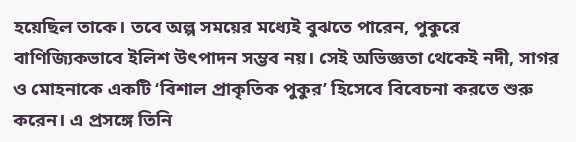হয়েছিল তাকে। তবে অল্প সময়ের মধ্যেই বুঝতে পারেন, পুকুরে বাণিজ্যিকভাবে ইলিশ উৎপাদন সম্ভব নয়। সেই অভিজ্ঞতা থেকেই নদী, সাগর ও মোহনাকে একটি ‘বিশাল প্রাকৃতিক পুকুর’ হিসেবে বিবেচনা করতে শুরু করেন। এ প্রসঙ্গে তিনি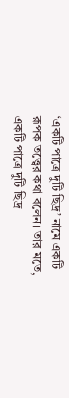‘একটি পাত্রে দুটি ছিদ্র’ নামে একটি রূপক তত্ত্বের কথা বলেন। তার মতে, একটি পাত্রে দুটি ছিদ্র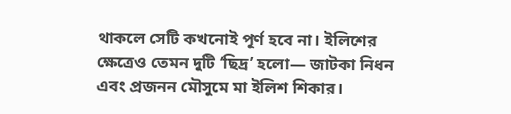থাকলে সেটি কখনোই পূর্ণ হবে না। ইলিশের ক্ষেত্রেও তেমন দুটি ‘ছিদ্র’ হলো— জাটকা নিধন এবং প্রজনন মৌসুমে মা ইলিশ শিকার।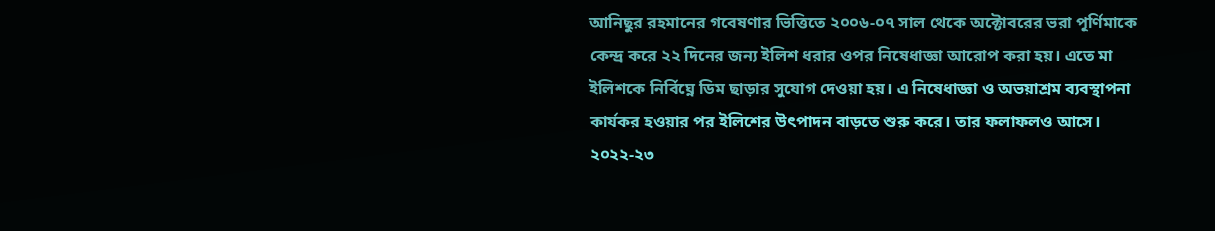আনিছুর রহমানের গবেষণার ভিত্তিতে ২০০৬-০৭ সাল থেকে অক্টোবরের ভরা পূর্ণিমাকে কেন্দ্র করে ২২ দিনের জন্য ইলিশ ধরার ওপর নিষেধাজ্ঞা আরোপ করা হয়। এতে মা ইলিশকে নির্বিঘ্নে ডিম ছাড়ার সুযোগ দেওয়া হয়। এ নিষেধাজ্ঞা ও অভয়াশ্রম ব্যবস্থাপনা কার্যকর হওয়ার পর ইলিশের উৎপাদন বাড়তে শুরু করে। তার ফলাফলও আসে। ২০২২-২৩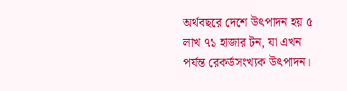অর্থবছরে দেশে উৎপাদন হয় ৫ লাখ ৭১ হাজার টন, যা এখন পর্যন্ত রেকর্ডসংখ্যক উৎপাদন।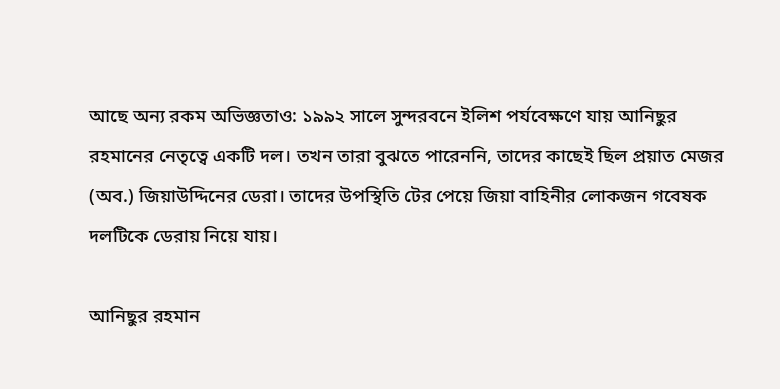আছে অন্য রকম অভিজ্ঞতাও: ১৯৯২ সালে সুন্দরবনে ইলিশ পর্যবেক্ষণে যায় আনিছুর রহমানের নেতৃত্বে একটি দল। তখন তারা বুঝতে পারেননি, তাদের কাছেই ছিল প্রয়াত মেজর (অব.) জিয়াউদ্দিনের ডেরা। তাদের উপস্থিতি টের পেয়ে জিয়া বাহিনীর লোকজন গবেষক দলটিকে ডেরায় নিয়ে যায়।

আনিছুর রহমান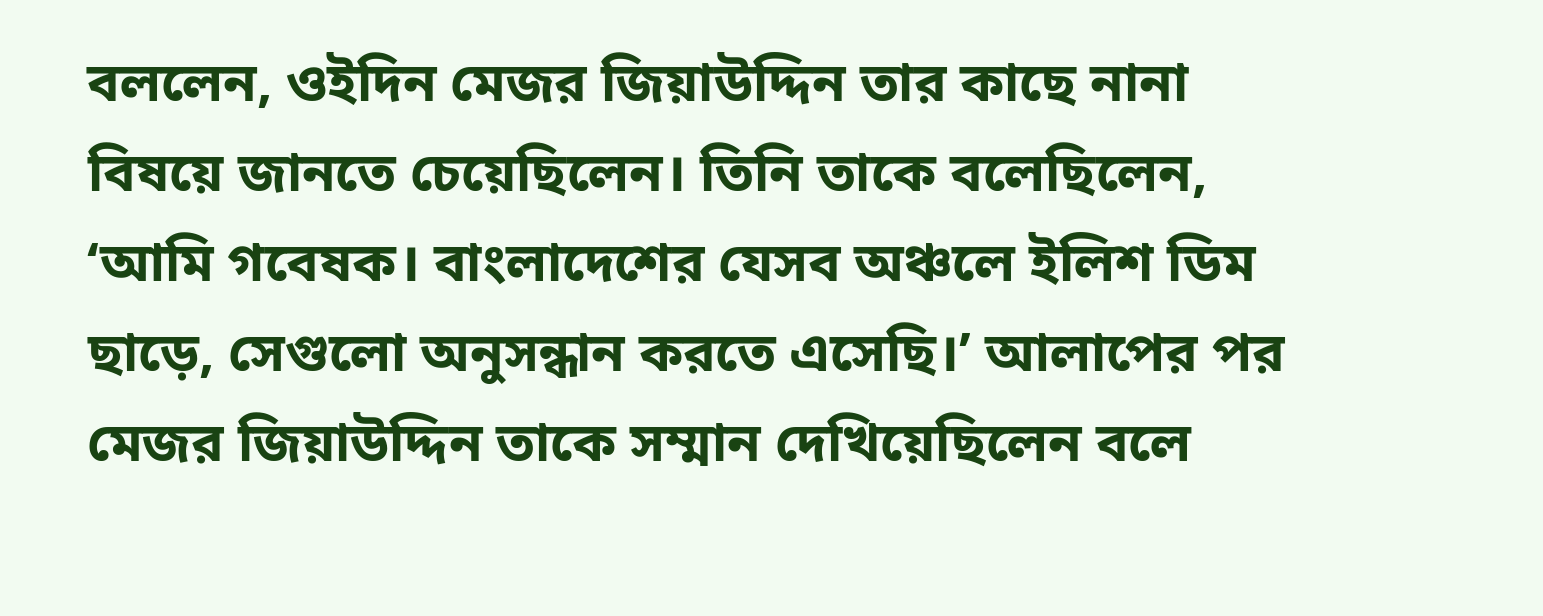বললেন, ওইদিন মেজর জিয়াউদ্দিন তার কাছে নানা বিষয়ে জানতে চেয়েছিলেন। তিনি তাকে বলেছিলেন, ‘আমি গবেষক। বাংলাদেশের যেসব অঞ্চলে ইলিশ ডিম ছাড়ে, সেগুলো অনুসন্ধান করতে এসেছি।’ আলাপের পর মেজর জিয়াউদ্দিন তাকে সম্মান দেখিয়েছিলেন বলে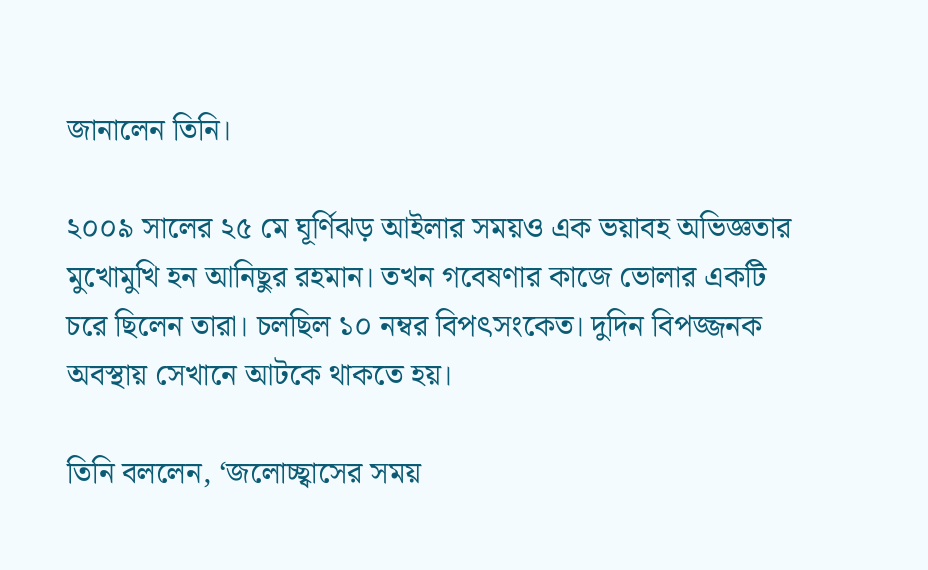জানালেন তিনি।

২০০৯ সালের ২৫ মে ঘূর্ণিঝড় আইলার সময়ও এক ভয়াবহ অভিজ্ঞতার মুখোমুখি হন আনিছুর রহমান। তখন গবেষণার কাজে ভোলার একটি চরে ছিলেন তারা। চলছিল ১০ নম্বর বিপৎসংকেত। দুদিন বিপজ্জনক অবস্থায় সেখানে আটকে থাকতে হয়।

তিনি বললেন, ‘জলোচ্ছ্বাসের সময়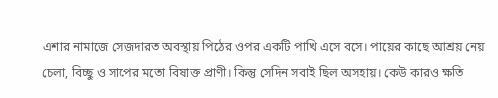এশার নামাজে সেজদারত অবস্থায় পিঠের ওপর একটি পাখি এসে বসে। পায়ের কাছে আশ্রয় নেয় চেলা, বিচ্ছু ও সাপের মতো বিষাক্ত প্রাণী। কিন্তু সেদিন সবাই ছিল অসহায়। কেউ কারও ক্ষতি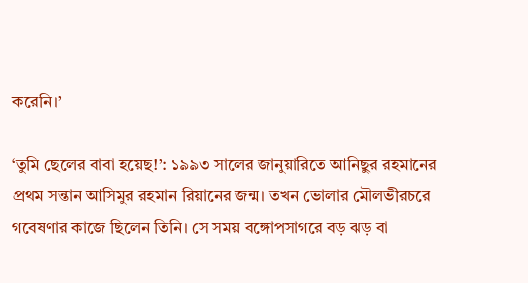করেনি।’

‘তুমি ছেলের বাবা হয়েছ!’: ১৯৯৩ সালের জানুয়ারিতে আনিছুর রহমানের প্রথম সন্তান আসিমুর রহমান রিয়ানের জন্ম। তখন ভোলার মৌলভীরচরে গবেষণার কাজে ছিলেন তিনি। সে সময় বঙ্গোপসাগরে বড় ঝড় বা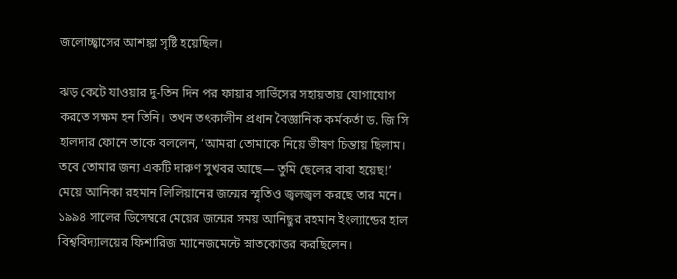জলোচ্ছ্বাসের আশঙ্কা সৃষ্টি হয়েছিল।

ঝড় কেটে যাওয়ার দু-তিন দিন পর ফায়ার সার্ভিসের সহায়তায় যোগাযোগ করতে সক্ষম হন তিনি। তখন তৎকালীন প্রধান বৈজ্ঞানিক কর্মকর্তা ড. জি সি হালদার ফোনে তাকে বললেন, ‘আমরা তোমাকে নিয়ে ভীষণ চিন্তায় ছিলাম। তবে তোমার জন্য একটি দারুণ সুখবর আছে— তুমি ছেলের বাবা হয়েছ!’ মেয়ে আনিকা রহমান লিলিয়ানের জন্মের স্মৃতিও জ্বলজ্বল করছে তার মনে। ১৯৯৪ সালের ডিসেম্বরে মেয়ের জন্মের সময় আনিছুর রহমান ইংল্যান্ডের হাল বিশ্ববিদ্যালয়ের ফিশারিজ ম্যানেজমেন্টে স্নাতকোত্তর করছিলেন।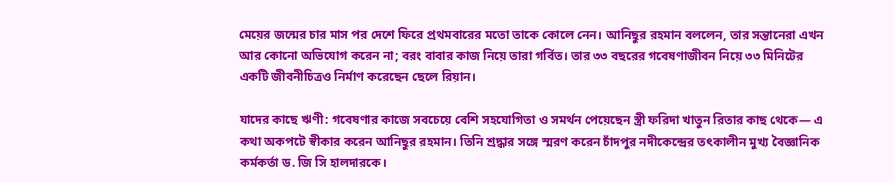মেয়ের জন্মের চার মাস পর দেশে ফিরে প্রথমবারের মতো তাকে কোলে নেন। আনিছুর রহমান বললেন, তার সন্তানেরা এখন আর কোনো অভিযোগ করেন না; বরং বাবার কাজ নিয়ে তারা গর্বিত। তার ৩৩ বছরের গবেষণাজীবন নিয়ে ৩৩ মিনিটের একটি জীবনীচিত্রও নির্মাণ করেছেন ছেলে রিয়ান।

যাদের কাছে ঋণী: গবেষণার কাজে সবচেয়ে বেশি সহযোগিতা ও সমর্থন পেয়েছেন স্ত্রী ফরিদা খাতুন রিতার কাছ থেকে— এ কথা অকপটে স্বীকার করেন আনিছুর রহমান। তিনি শ্রদ্ধার সঙ্গে স্মরণ করেন চাঁদপুর নদীকেন্দ্রের তৎকালীন মুখ্য বৈজ্ঞানিক কর্মকর্তা ড. জি সি হালদারকে।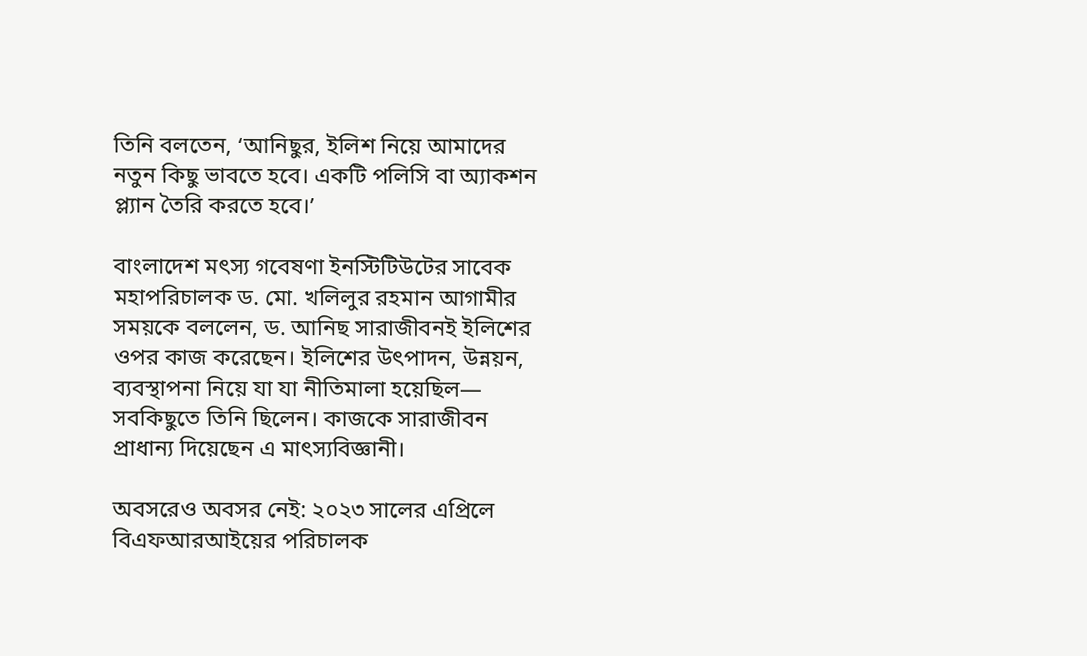তিনি বলতেন, ‘আনিছুর, ইলিশ নিয়ে আমাদের নতুন কিছু ভাবতে হবে। একটি পলিসি বা অ্যাকশন প্ল্যান তৈরি করতে হবে।’

বাংলাদেশ মৎস্য গবেষণা ইনস্টিটিউটের সাবেক মহাপরিচালক ড. মো. খলিলুর রহমান আগামীর সময়কে বললেন, ড. আনিছ সারাজীবনই ইলিশের ওপর কাজ করেছেন। ইলিশের উৎপাদন, উন্নয়ন, ব্যবস্থাপনা নিয়ে যা যা নীতিমালা হয়েছিল— সবকিছুতে তিনি ছিলেন। কাজকে সারাজীবন প্রাধান্য দিয়েছেন এ মাৎস্যবিজ্ঞানী।

অবসরেও অবসর নেই: ২০২৩ সালের এপ্রিলে বিএফআরআইয়ের পরিচালক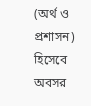(অর্থ ও প্রশাসন) হিসেবে অবসর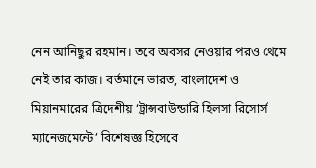নেন আনিছুর রহমান। তবে অবসর নেওয়ার পরও থেমে নেই তার কাজ। বর্তমানে ভারত, বাংলাদেশ ও মিয়ানমারের ত্রিদেশীয় ‘ট্রান্সবাউন্ডারি হিলসা রিসোর্স ম্যানেজমেন্টে’ বিশেষজ্ঞ হিসেবে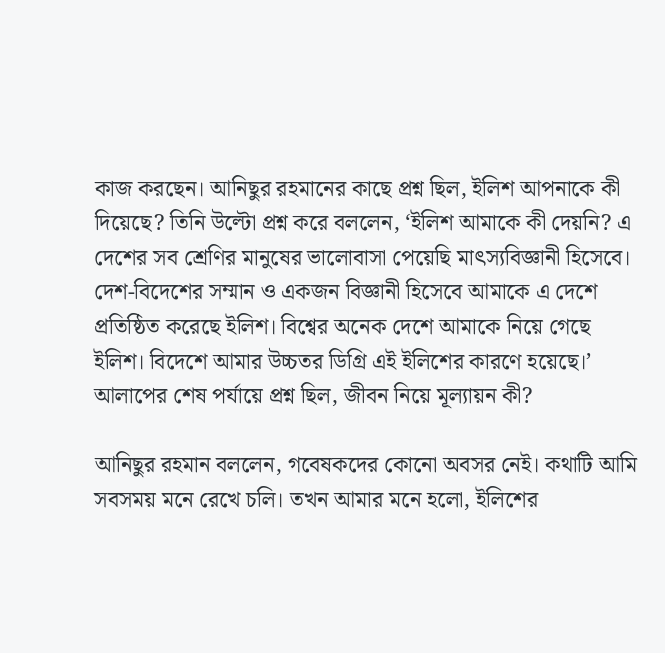কাজ করছেন। আনিছুর রহমানের কাছে প্রশ্ন ছিল, ইলিশ আপনাকে কী দিয়েছে? তিনি উল্টো প্রশ্ন করে বললেন, ‘ইলিশ আমাকে কী দেয়নি? এ দেশের সব শ্রেণির মানুষের ভালোবাসা পেয়েছি মাৎস্যবিজ্ঞানী হিসেবে। দেশ-বিদেশের সম্মান ও একজন বিজ্ঞানী হিসেবে আমাকে এ দেশে প্রতিষ্ঠিত করেছে ইলিশ। বিশ্বের অনেক দেশে আমাকে নিয়ে গেছে ইলিশ। বিদেশে আমার উচ্চতর ডিগ্রি এই ইলিশের কারণে হয়েছে।’ আলাপের শেষ পর্যায়ে প্রশ্ন ছিল, জীবন নিয়ে মূল্যায়ন কী?

আনিছুর রহমান বললেন, গবেষকদের কোনো অবসর নেই। কথাটি আমি সবসময় মনে রেখে চলি। তখন আমার মনে হলো, ইলিশের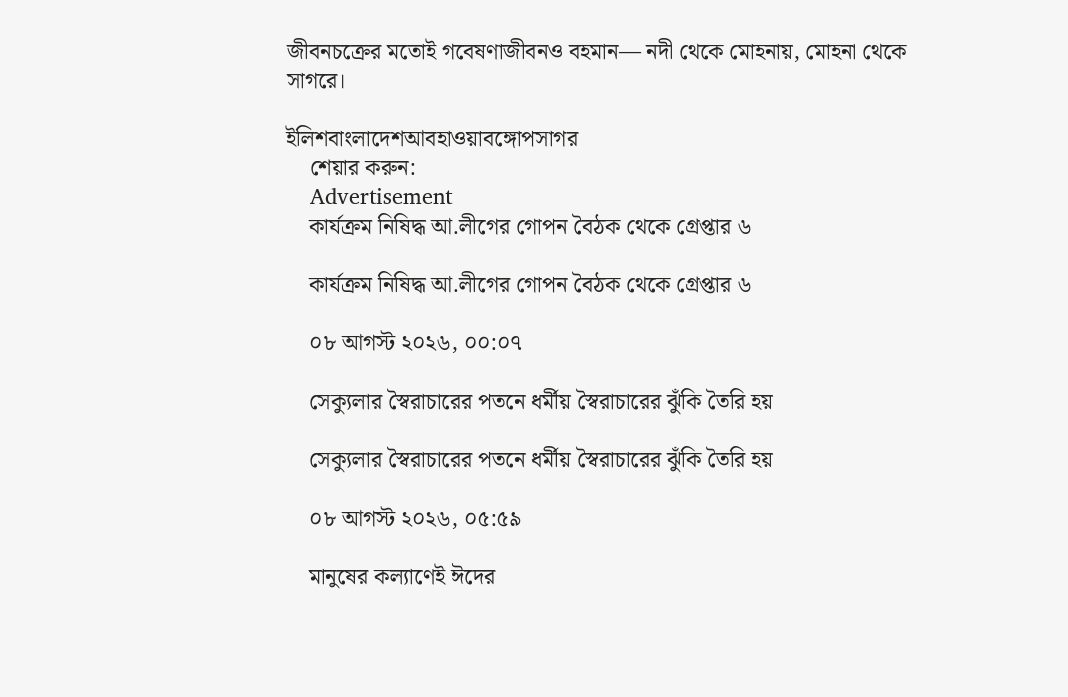জীবনচক্রের মতোই গবেষণাজীবনও বহমান— নদী থেকে মোহনায়, মোহনা থেকে সাগরে।

ইলিশবাংলাদেশআবহাওয়াবঙ্গোপসাগর
    শেয়ার করুন:
    Advertisement
    কার্যক্রম নিষিদ্ধ আ.লীগের গোপন বৈঠক থেকে গ্রেপ্তার ৬

    কার্যক্রম নিষিদ্ধ আ.লীগের গোপন বৈঠক থেকে গ্রেপ্তার ৬

    ০৮ আগস্ট ২০২৬, ০০:০৭

    সেক্যুলার স্বৈরাচারের পতনে ধর্মীয় স্বৈরাচারের ঝুঁকি তৈরি হয়

    সেক্যুলার স্বৈরাচারের পতনে ধর্মীয় স্বৈরাচারের ঝুঁকি তৈরি হয়

    ০৮ আগস্ট ২০২৬, ০৫:৫৯

    মানুষের কল্যাণেই ঈদের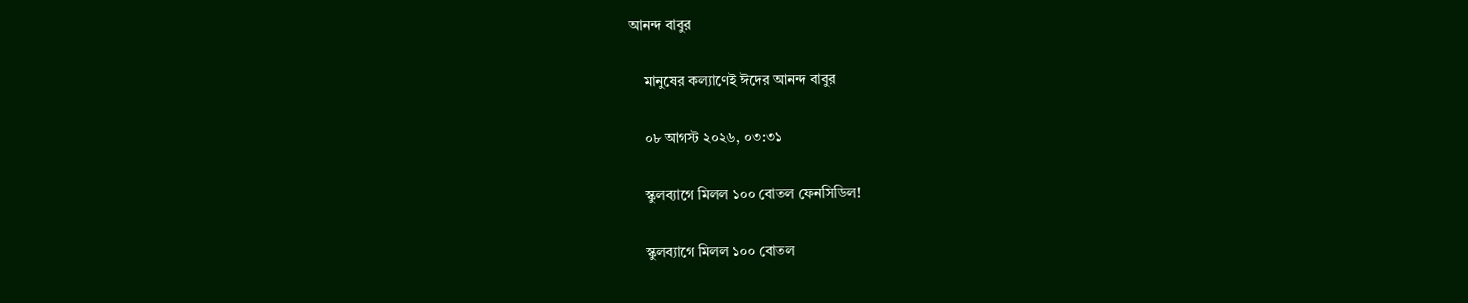আনন্দ বাবুর

    মানুষের কল্যাণেই ঈদের আনন্দ বাবুর

    ০৮ আগস্ট ২০২৬, ০৩:৩১

    স্কুলব্যাগে মিলল ১০০ বোতল ফেনসিডিল!

    স্কুলব্যাগে মিলল ১০০ বোতল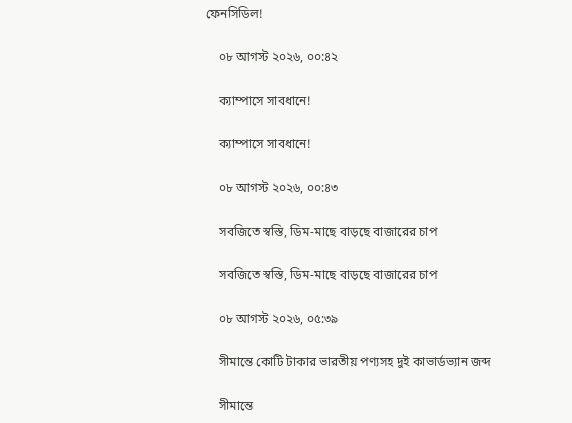ফেনসিডিল!

    ০৮ আগস্ট ২০২৬, ০০:৪২

    ক্যাম্পাসে সাবধানে!

    ক্যাম্পাসে সাবধানে!

    ০৮ আগস্ট ২০২৬, ০০:৪৩

    সবজিতে স্বস্তি, ডিম-মাছে বাড়ছে বাজারের চাপ

    সবজিতে স্বস্তি, ডিম-মাছে বাড়ছে বাজারের চাপ

    ০৮ আগস্ট ২০২৬, ০৫:৩৯

    সীমান্তে কোটি টাকার ভারতীয় পণ্যসহ দুই কাভার্ডভ্যান জব্দ

    সীমান্তে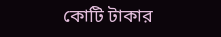কোটি টাকার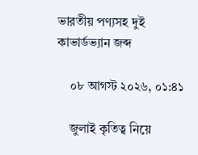ভারতীয় পণ্যসহ দুই কাভার্ডভ্যান জব্দ

    ০৮ আগস্ট ২০২৬, ০১:৪১

    জুলাই কৃতিত্ব নিয়ে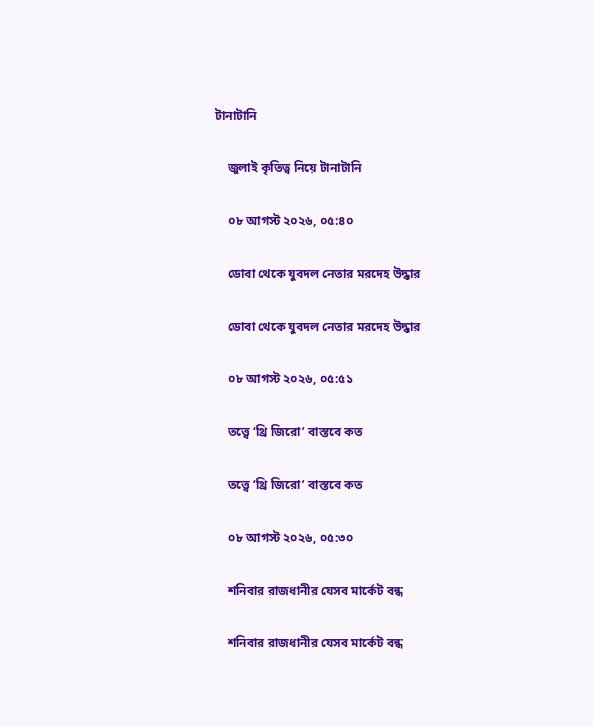টানাটানি

    জুলাই কৃতিত্ব নিয়ে টানাটানি

    ০৮ আগস্ট ২০২৬, ০৫:৪০

    ডোবা থেকে যুবদল নেতার মরদেহ উদ্ধার

    ডোবা থেকে যুবদল নেতার মরদেহ উদ্ধার

    ০৮ আগস্ট ২০২৬, ০৫:৫১

    তত্ত্বে ‘থ্রি জিরো’ বাস্তবে কত

    তত্ত্বে ‘থ্রি জিরো’ বাস্তবে কত

    ০৮ আগস্ট ২০২৬, ০৫:৩০

    শনিবার রাজধানীর যেসব মার্কেট বন্ধ

    শনিবার রাজধানীর যেসব মার্কেট বন্ধ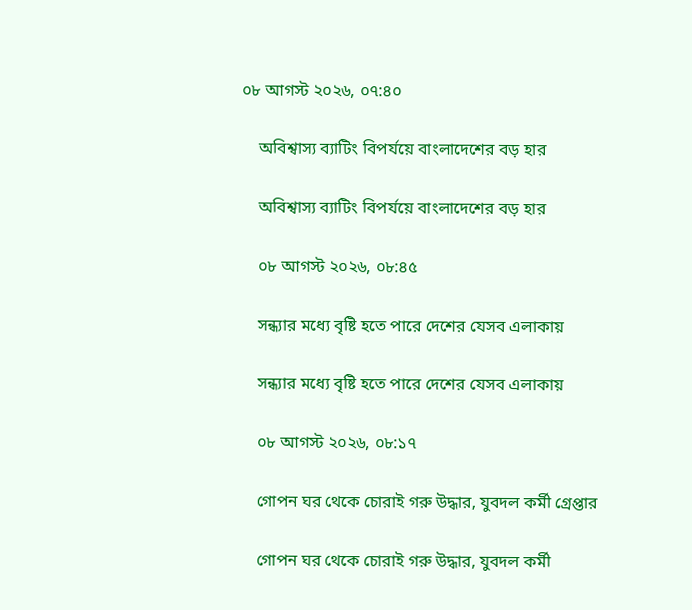০৮ আগস্ট ২০২৬, ০৭:৪০

    অবিশ্বাস্য ব্যাটিং বিপর্যয়ে বাংলাদেশের বড় হার

    অবিশ্বাস্য ব্যাটিং বিপর্যয়ে বাংলাদেশের বড় হার

    ০৮ আগস্ট ২০২৬, ০৮:৪৫

    সন্ধ্যার মধ্যে বৃষ্টি হতে পারে দেশের যেসব এলাকায়

    সন্ধ্যার মধ্যে বৃষ্টি হতে পারে দেশের যেসব এলাকায়

    ০৮ আগস্ট ২০২৬, ০৮:১৭

    গোপন ঘর থেকে চোরাই গরু উদ্ধার, যুবদল কর্মী গ্রেপ্তার

    গোপন ঘর থেকে চোরাই গরু উদ্ধার, যুবদল কর্মী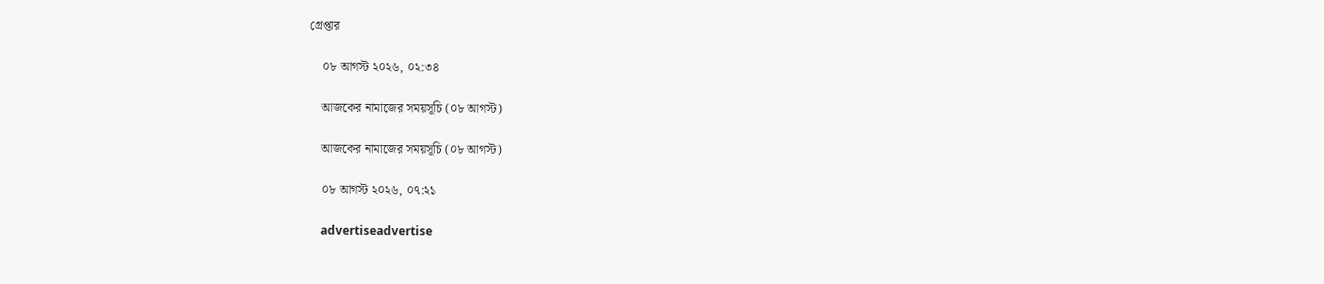গ্রেপ্তার

    ০৮ আগস্ট ২০২৬, ০২:৩৪

    আজকের নামাজের সময়সূচি (০৮ আগস্ট)

    আজকের নামাজের সময়সূচি (০৮ আগস্ট)

    ০৮ আগস্ট ২০২৬, ০৭:২১

    advertiseadvertise